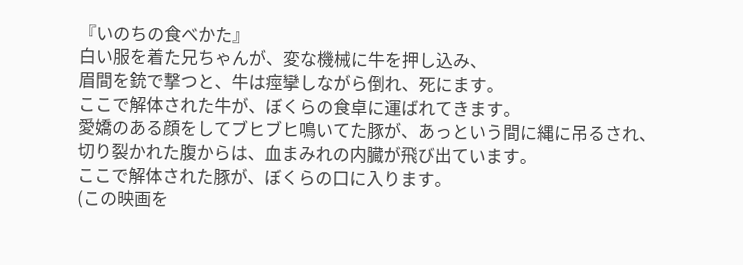『いのちの食べかた』
白い服を着た兄ちゃんが、変な機械に牛を押し込み、
眉間を銃で撃つと、牛は痙攣しながら倒れ、死にます。
ここで解体された牛が、ぼくらの食卓に運ばれてきます。
愛嬌のある顔をしてブヒブヒ鳴いてた豚が、あっという間に縄に吊るされ、
切り裂かれた腹からは、血まみれの内臓が飛び出ています。
ここで解体された豚が、ぼくらの口に入ります。
(この映画を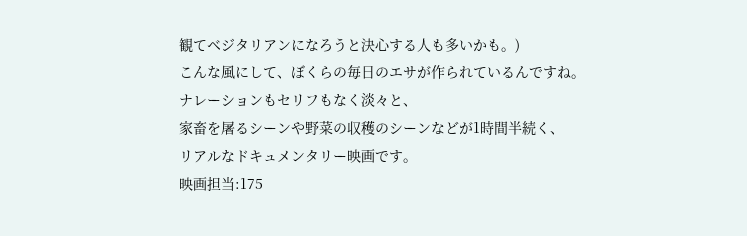観てベジタリアンになろうと決心する人も多いかも。)
こんな風にして、ぼくらの毎日のエサが作られているんですね。
ナレーションもセリフもなく淡々と、
家畜を屠るシーンや野菜の収穫のシーンなどが1時間半続く、
リアルなドキュメンタリー映画です。
映画担当:175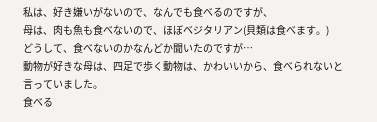私は、好き嫌いがないので、なんでも食べるのですが、
母は、肉も魚も食べないので、ほぼベジタリアン(貝類は食べます。)
どうして、食べないのかなんどか聞いたのですが…
動物が好きな母は、四足で歩く動物は、かわいいから、食べられないと言っていました。
食べる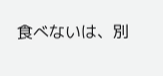食べないは、別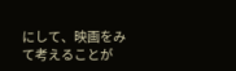にして、映画をみて考えることが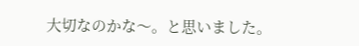大切なのかな〜。と思いました。